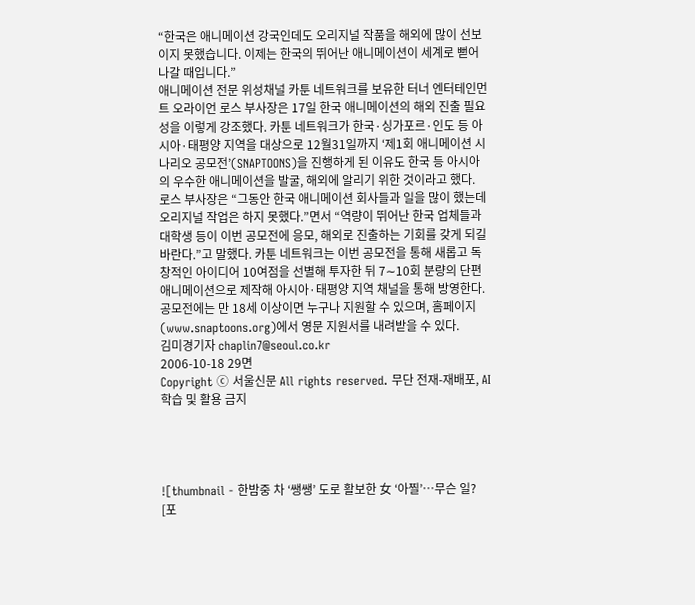“한국은 애니메이션 강국인데도 오리지널 작품을 해외에 많이 선보이지 못했습니다. 이제는 한국의 뛰어난 애니메이션이 세계로 뻗어 나갈 때입니다.”
애니메이션 전문 위성채널 카툰 네트워크를 보유한 터너 엔터테인먼트 오라이언 로스 부사장은 17일 한국 애니메이션의 해외 진출 필요성을 이렇게 강조했다. 카툰 네트워크가 한국·싱가포르·인도 등 아시아·태평양 지역을 대상으로 12월31일까지 ‘제1회 애니메이션 시나리오 공모전’(SNAPTOONS)을 진행하게 된 이유도 한국 등 아시아의 우수한 애니메이션을 발굴, 해외에 알리기 위한 것이라고 했다.
로스 부사장은 “그동안 한국 애니메이션 회사들과 일을 많이 했는데 오리지널 작업은 하지 못했다.”면서 “역량이 뛰어난 한국 업체들과 대학생 등이 이번 공모전에 응모, 해외로 진출하는 기회를 갖게 되길 바란다.”고 말했다. 카툰 네트워크는 이번 공모전을 통해 새롭고 독창적인 아이디어 10여점을 선별해 투자한 뒤 7∼10회 분량의 단편 애니메이션으로 제작해 아시아·태평양 지역 채널을 통해 방영한다. 공모전에는 만 18세 이상이면 누구나 지원할 수 있으며, 홈페이지(www.snaptoons.org)에서 영문 지원서를 내려받을 수 있다.
김미경기자 chaplin7@seoul.co.kr
2006-10-18 29면
Copyright ⓒ 서울신문 All rights reserved. 무단 전재-재배포, AI 학습 및 활용 금지




![thumbnail - 한밤중 차 ‘쌩쌩’ 도로 활보한 女 ‘아찔’…무슨 일? [포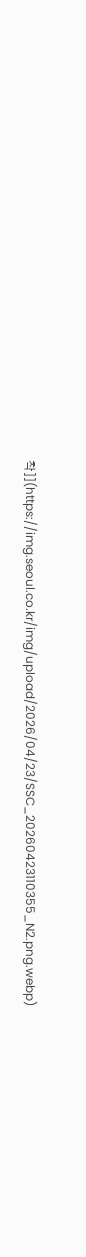착]](https://img.seoul.co.kr/img/upload/2026/04/23/SSC_20260423110355_N2.png.webp)